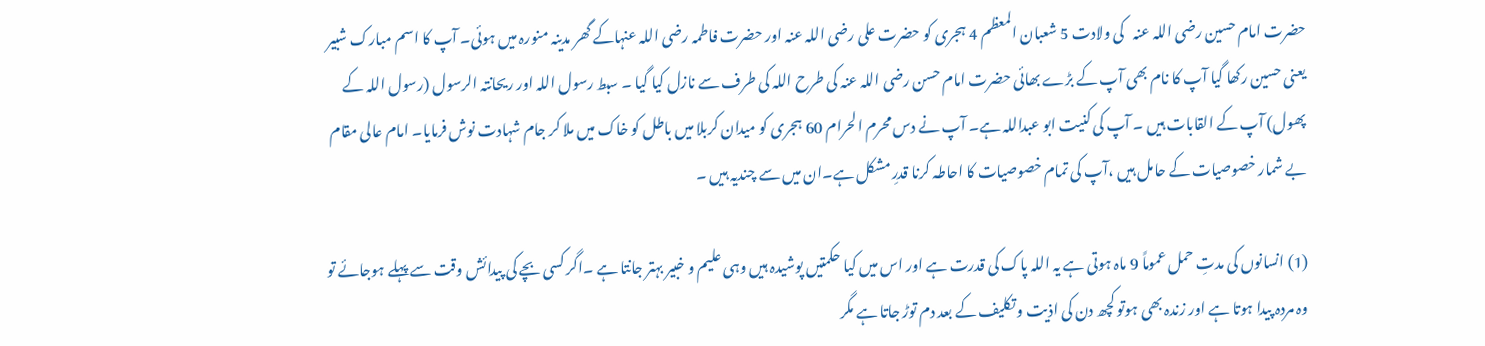حضرت امام حسین رضی اللہ عنہ   کی ولادت 5 شعبان المعظم 4 ہجری کو حضرت علی رضی اللہ عنہ اور حضرت فاطمہ رضی اللہ عنہاکے گھر مدینہ منورہ میں ہوئی۔ آپ کا اسم مبارک شبیر یعنی حسین رکھا گیا آپ کا نام بھی آپ کے بڑے بھائی حضرت امام حسن رضی اللہ عنہ کی طرح اللہ کی طرف سے نازل کیا گیا ۔ سبط رسول اللہ اور ریحانتہ الرسول (رسول اللہ کے پھول) آپ کے القابات ہیں ۔ آپ کی کنیت ابو عبداللہ ہے۔ آپ نے دس محرم الحرام 60 ہجری کو میدان کربلا میں باطل کو خاک میں ملا کر جام شہادت نوش فرمایا۔ امام عالی مقام بے شمار خصوصیات کے حامل ہیں ،آپ کی تمام خصوصیات کا احاطہ کرنا قدرِ مشکل ہے۔ان میں سے چندیہ ہیں ۔

(1) انسانوں کی مدتِ حمل عموماً 9 ماہ ہوتی ہے یہ اللہ پاک کی قدرت ہے اور اس میں کیا حکمتیں پوشیدہ ہیں وہی علیم و خبیر بہتر جانتا ہے ۔اگر کسی بچے کی پیدائش وقت سے پہلے ہوجائے تو وہ مردہ پیدا ہوتا ہے اور زندہ بھی ہوتو کچھ دن کی اذیت و تکلیف کے بعد دم توڑ جاتا ہے مگر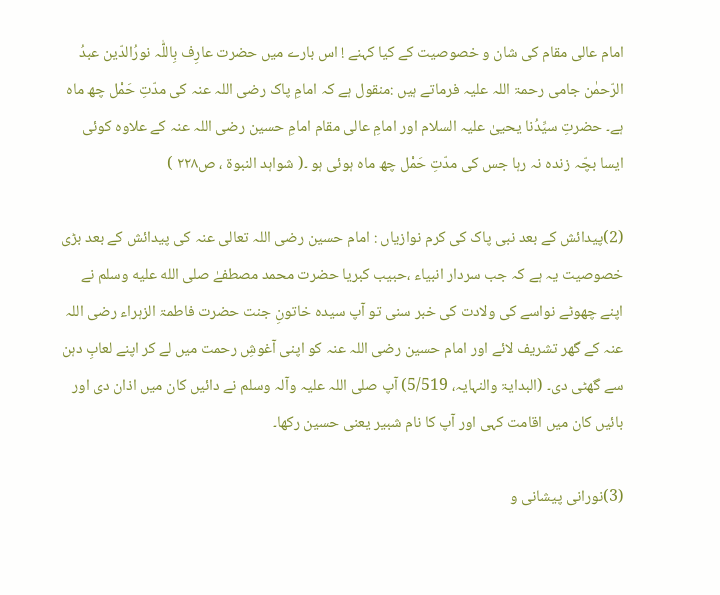امام عالی مقام کی شان و خصوصیت کے کیا کہنے ! اس بارے میں حضرت عارِف بِاللّٰہ نورُالدّین عبدُ الرّحمٰن جامی رحمۃ اللہ علیہ فرماتے ہیں :منقول ہے کہ امامِ پاک رضی اللہ عنہ کی مدّتِ حَمْل چھ ماہ ہے۔ حضرتِ سیِّدُنا یحییٰ علیہ السلام اور امامِ عالی مقام امامِ حسین رضی اللہ عنہ کے علاوہ کوئی ایسا بچّہ زندہ نہ رہا جس کی مدّتِ حَمْل چھ ماہ ہوئی ہو ۔( شواہد النبوۃ ، ص۲۲۸ )

(2)پیدائش کے بعد نبی پاک کی کرم نوازیاں : امام حسین رضی اللہ تعالی عنہ کی پیدائش کے بعد بڑی خصوصیت یہ ہے کہ جب سردار انبیاء ،حبیب کبریا حضرت محمد مصطفےٰ صلى الله عليه وسلم نے اپنے چھوٹے نواسے کی ولادت کی خبر سنی تو آپ سیدہ خاتونِ جنت حضرت فاطمۃ الزہراء رضی اللہ عنہ کے گھر تشریف لائے اور امام حسین رضی اللہ عنہ کو اپنی آغوشِ رحمت میں لے کر اپنے لعابِ دہن سے گھٹی دی۔ (البدايۃ والنہایہ، 5/519) آپ صلی اللہ علیہ وآلہ وسلم نے دائیں کان میں اذان دی اور بائیں کان میں اقامت کہی اور آپ کا نام شبیر یعنی حسین رکھا۔

(3)نورانی پیشانی و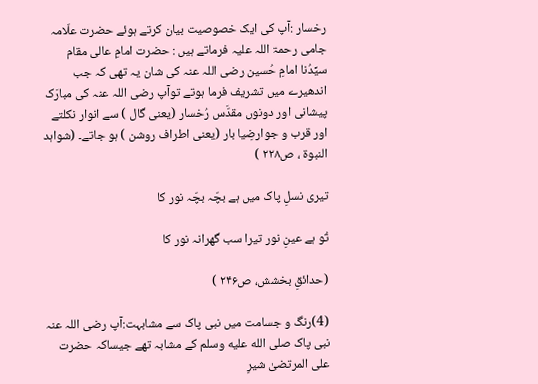رخسار :آپ کی ایک خصوصیت بیان کرتے ہوئے حضرت علّامہ جامی رحمۃ اللہ علیہ فرماتے ہیں : حضرت امامِ عالی مقام سیِّدُنا امامِ حُسین رضی اللہ عنہ کی شان یہ تھی کہ جب اندھیرے میں تشریف فرما ہوتے توآپ رضی اللہ عنہ کی مبارَک پیشانی اور دونوں مقدَّس رُخسار (یعنی گال ) سے انوار نکلتے اور قرب و جوارضِیا بار (یعنی اطراف روشن ) ہو جاتے۔ (شواہد النبوۃ ، ص۲۲۸ )

تیری نسلِ پاک میں ہے بچّہ بچّہ نور کا

تُو ہے عینِ نور تیرا سب گھرانہ نور کا

(حدائقِ بخشش، ص۲۴۶ )

(4)رنگ و جسامت میں نبی پاک سے مشابہت:آپ رضی اللہ عنہ نبی پاک صلى الله عليه وسلم کے مشابہ تھے جیساکہ حضرت علی المرتضیٰ شیرِ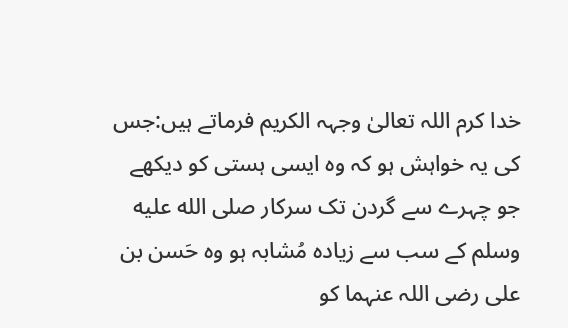خدا کرم اللہ تعالیٰ وجہہ الکریم فرماتے ہیں:جس کی یہ خواہش ہو کہ وہ ایسی ہستی کو دیکھے جو چہرے سے گردن تک سرکار صلى الله عليه وسلم کے سب سے زیادہ مُشابہ ہو وہ حَسن بن علی رضی اللہ عنہما کو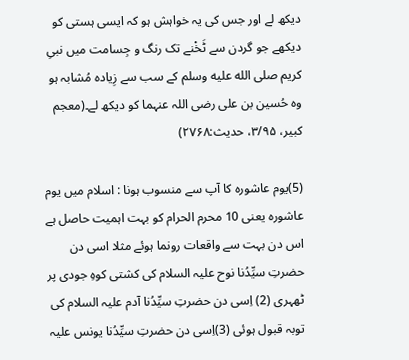دیکھ لے اور جس کی یہ خواہش ہو کہ ایسی ہستی کو دیکھے جو گردن سے ٹَخْنے تک رنگ و جِسامت میں نبیِ کریم صلى الله عليه وسلم کے سب سے زِیادہ مُشابہ ہو وہ حُسین بن علی رضی اللہ عنہما کو دیکھ لے۔(معجم کبیر، ۳/۹۵، حديث:۲۷۶۸)

(5)یوم عاشورہ کا آپ سے منسوب ہونا : اسلام میں یوم عاشورہ یعنی 10 محرم الحرام کو بہت اہمیت حاصل ہے اس دن بہت سے واقعات رونما ہوئے مثلا اسی دن حضرتِ سیِّدُنا نوح علیہ السلام کی کشتی کوہِ جودی پر ٹھہری (2) اِسی دن حضرتِ سیِّدُنا آدم علیہ السلام کی توبہ قبول ہوئی (3)اِسی دن حضرتِ سیِّدُنا یونس علیہ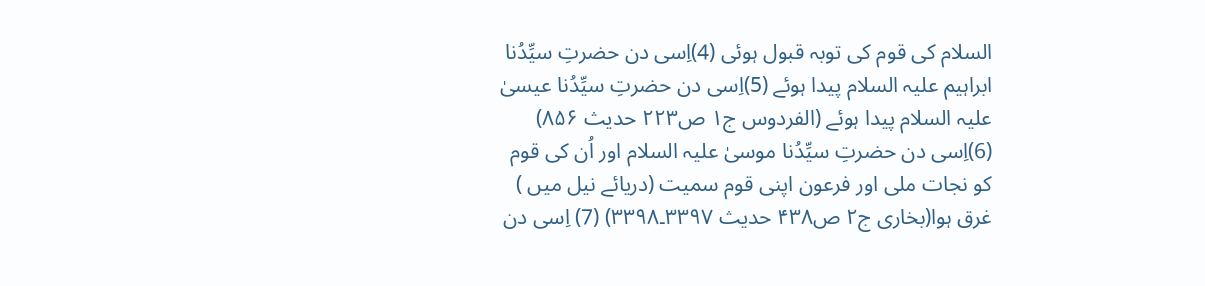السلام کی قوم کی توبہ قبول ہوئی (4)اِسی دن حضرتِ سیِّدُنا ابراہیم علیہ السلام پیدا ہوئے (5)اِسی دن حضرتِ سیِّدُنا عیسیٰ علیہ السلام پیدا ہوئے (الفردوس ج۱ ص۲۲۳ حدیث ۸۵۶) (6)اِسی دن حضرتِ سیِّدُنا موسیٰ علیہ السلام اور اُن کی قوم کو نجات ملی اور فرعون اپنی قوم سمیت (دریائے نیل میں ) غرق ہوا(بخاری ج۲ ص۴۳۸ حدیث ۳۳۹۷۔۳۳۹۸) (7) اِسی دن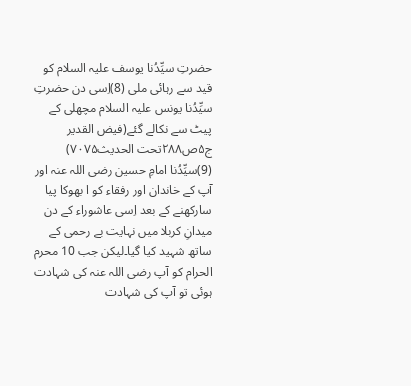حضرتِ سیِّدُنا یوسف علیہ السلام کو قید سے رہائی ملی (8)اِسی دن حضرتِ سیِّدُنا یونس علیہ السلام مچھلی کے پیٹ سے نکالے گئے(فیض القدیر ج۵ص۲۸۸تحت الحدیث۷۰۷۵) (9)سیِّدُنا امامِ حسین رضی اللہ عنہ اور آپ کے خاندان اور رفقاء کو ا بھوکا پیا سارکھنے کے بعد اِسی عاشوراء کے دن میدانِ کربلا میں نہایت بے رحمی کے ساتھ شہید کیا گیا۔لیکن جب 10 محرم الحرام کو آپ رضی اللہ عنہ کی شہادت ہوئی تو آپ کی شہادت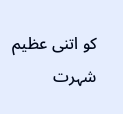کو اتنی عظیم شہرت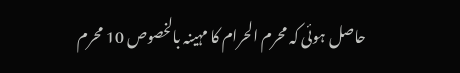حاصل ہوئی کہ محرم الحرام کا مہینہ بالخصوص 10 محرم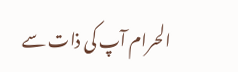الحرام آپ کی ذات سے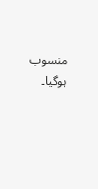منسوب ہوگیا۔